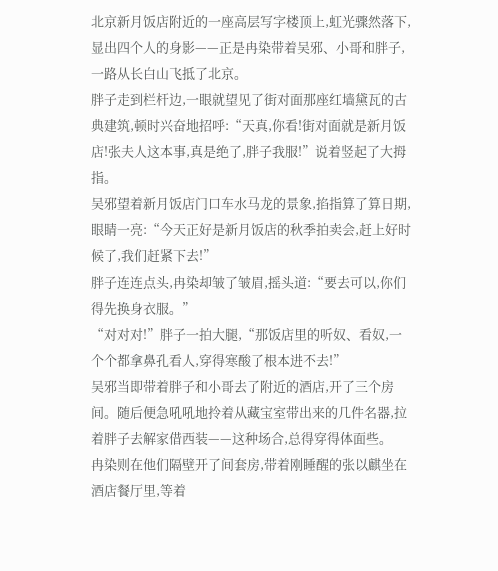北京新月饭店附近的一座高层写字楼顶上,虹光骤然落下,显出四个人的身影——正是冉染带着吴邪、小哥和胖子,一路从长白山飞抵了北京。
胖子走到栏杆边,一眼就望见了街对面那座红墙黛瓦的古典建筑,顿时兴奋地招呼:“天真,你看!街对面就是新月饭店!张夫人这本事,真是绝了,胖子我服!”说着竖起了大拇指。
吴邪望着新月饭店门口车水马龙的景象,掐指算了算日期,眼睛一亮:“今天正好是新月饭店的秋季拍卖会,赶上好时候了,我们赶紧下去!”
胖子连连点头,冉染却皱了皱眉,摇头道:“要去可以,你们得先换身衣服。”
“对对对!”胖子一拍大腿,“那饭店里的听奴、看奴,一个个都拿鼻孔看人,穿得寒酸了根本进不去!”
吴邪当即带着胖子和小哥去了附近的酒店,开了三个房间。随后便急吼吼地拎着从藏宝室带出来的几件名器,拉着胖子去解家借西装——这种场合,总得穿得体面些。
冉染则在他们隔壁开了间套房,带着刚睡醒的张以麒坐在酒店餐厅里,等着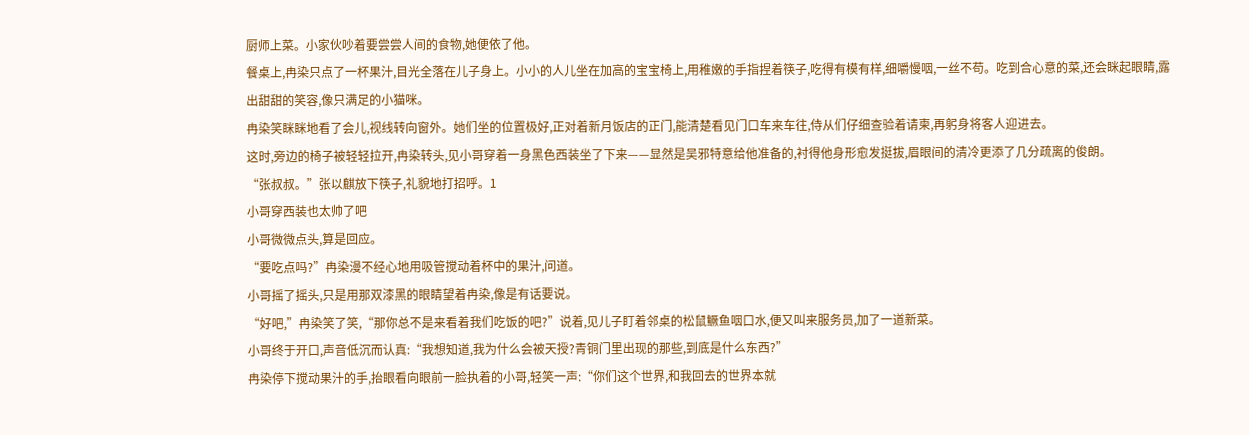厨师上菜。小家伙吵着要尝尝人间的食物,她便依了他。
餐桌上,冉染只点了一杯果汁,目光全落在儿子身上。小小的人儿坐在加高的宝宝椅上,用稚嫩的手指捏着筷子,吃得有模有样,细嚼慢咽,一丝不苟。吃到合心意的菜,还会眯起眼睛,露出甜甜的笑容,像只满足的小猫咪。
冉染笑眯眯地看了会儿,视线转向窗外。她们坐的位置极好,正对着新月饭店的正门,能清楚看见门口车来车往,侍从们仔细查验着请柬,再躬身将客人迎进去。
这时,旁边的椅子被轻轻拉开,冉染转头,见小哥穿着一身黑色西装坐了下来——显然是吴邪特意给他准备的,衬得他身形愈发挺拔,眉眼间的清冷更添了几分疏离的俊朗。
“张叔叔。”张以麒放下筷子,礼貌地打招呼。1
小哥穿西装也太帅了吧
小哥微微点头,算是回应。
“要吃点吗?”冉染漫不经心地用吸管搅动着杯中的果汁,问道。
小哥摇了摇头,只是用那双漆黑的眼睛望着冉染,像是有话要说。
“好吧,”冉染笑了笑,“那你总不是来看着我们吃饭的吧?”说着,见儿子盯着邻桌的松鼠鳜鱼咽口水,便又叫来服务员,加了一道新菜。
小哥终于开口,声音低沉而认真:“我想知道,我为什么会被天授?青铜门里出现的那些,到底是什么东西?”
冉染停下搅动果汁的手,抬眼看向眼前一脸执着的小哥,轻笑一声:“你们这个世界,和我回去的世界本就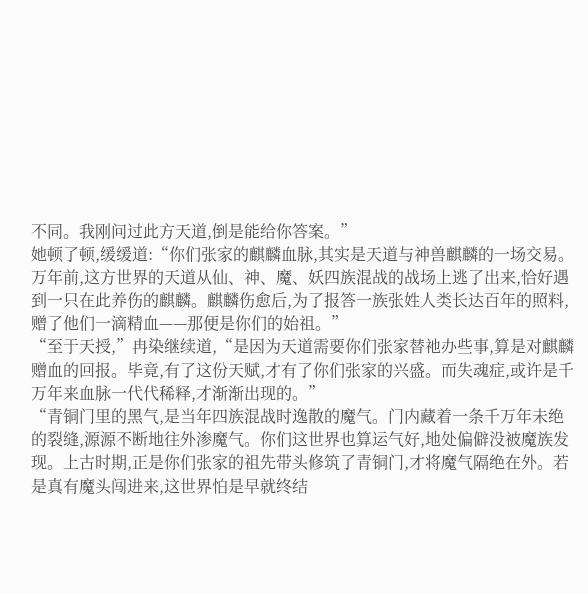不同。我刚问过此方天道,倒是能给你答案。”
她顿了顿,缓缓道:“你们张家的麒麟血脉,其实是天道与神兽麒麟的一场交易。万年前,这方世界的天道从仙、神、魔、妖四族混战的战场上逃了出来,恰好遇到一只在此养伤的麒麟。麒麟伤愈后,为了报答一族张姓人类长达百年的照料,赠了他们一滴精血——那便是你们的始祖。”
“至于天授,”冉染继续道,“是因为天道需要你们张家替祂办些事,算是对麒麟赠血的回报。毕竟,有了这份天赋,才有了你们张家的兴盛。而失魂症,或许是千万年来血脉一代代稀释,才渐渐出现的。”
“青铜门里的黑气,是当年四族混战时逸散的魔气。门内藏着一条千万年未绝的裂缝,源源不断地往外渗魔气。你们这世界也算运气好,地处偏僻没被魔族发现。上古时期,正是你们张家的祖先带头修筑了青铜门,才将魔气隔绝在外。若是真有魔头闯进来,这世界怕是早就终结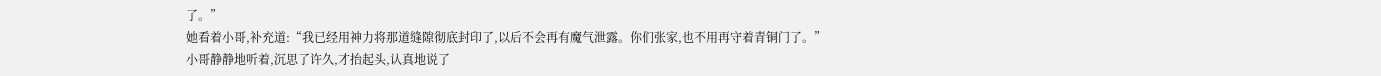了。”
她看着小哥,补充道:“我已经用神力将那道缝隙彻底封印了,以后不会再有魔气泄露。你们张家,也不用再守着青铜门了。”
小哥静静地听着,沉思了许久,才抬起头,认真地说了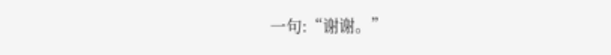一句:“谢谢。”